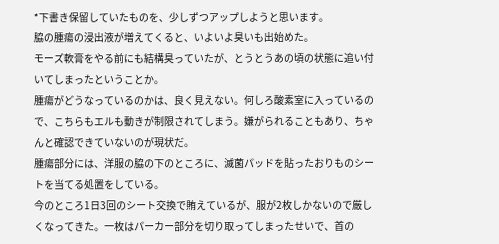*下書き保留していたものを、少しずつアップしようと思います。
脇の腫瘍の浸出液が増えてくると、いよいよ臭いも出始めた。
モーズ軟膏をやる前にも結構臭っていたが、とうとうあの頃の状態に追い付いてしまったということか。
腫瘍がどうなっているのかは、良く見えない。何しろ酸素室に入っているので、こちらもエルも動きが制限されてしまう。嫌がられることもあり、ちゃんと確認できていないのが現状だ。
腫瘍部分には、洋服の脇の下のところに、滅菌パッドを貼ったおりものシートを当てる処置をしている。
今のところ1日3回のシート交換で賄えているが、服が2枚しかないので厳しくなってきた。一枚はパーカー部分を切り取ってしまったせいで、首の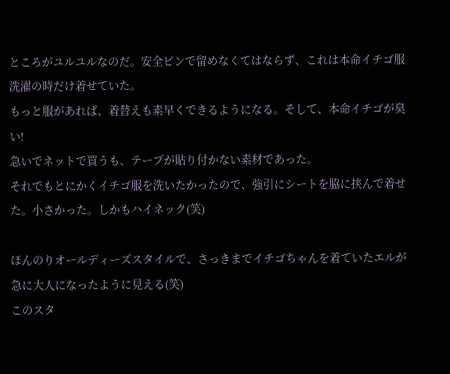ところがユルユルなのだ。安全ピンで留めなくてはならず、これは本命イチゴ服洗濯の時だけ着せていた。
もっと服があれば、着替えも素早くできるようになる。そして、本命イチゴが臭い!
急いでネットで買うも、テープが貼り付かない素材であった。
それでもとにかくイチゴ服を洗いたかったので、強引にシートを脇に挟んで着せた。小さかった。しかもハイネック(笑)

ほんのりオールディーズスタイルで、さっきまでイチゴちゃんを着ていたエルが急に大人になったように見える(笑)
このスタ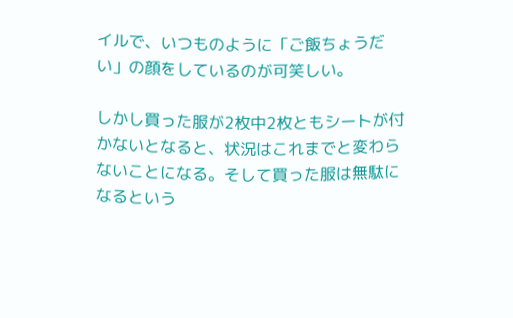イルで、いつものように「ご飯ちょうだい」の顔をしているのが可笑しい。

しかし買った服が2枚中2枚ともシートが付かないとなると、状況はこれまでと変わらないことになる。そして買った服は無駄になるという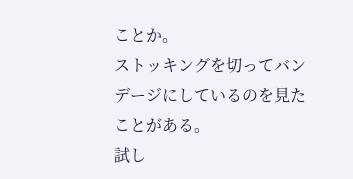ことか。
ストッキングを切ってバンデージにしているのを見たことがある。
試し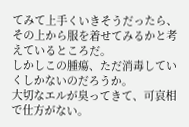てみて上手くいきそうだったら、その上から服を着せてみるかと考えているところだ。
しかしこの腫瘍、ただ消毒していくしかないのだろうか。
大切なエルが臭ってきて、可哀相で仕方がない。